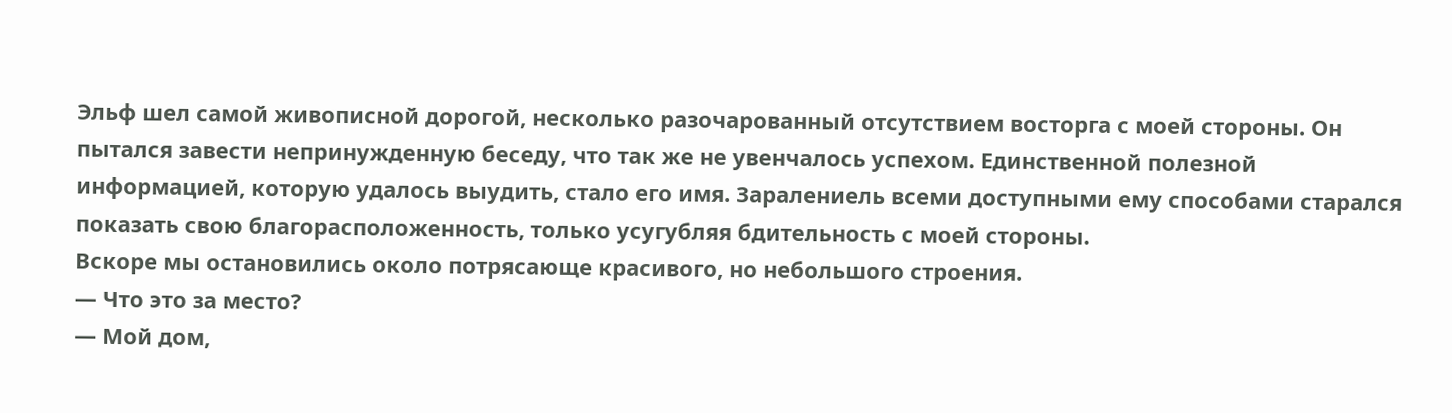Эльф шел самой живописной дорогой, несколько разочарованный отсутствием восторга с моей стороны. Он пытался завести непринужденную беседу, что так же не увенчалось успехом. Единственной полезной информацией, которую удалось выудить, стало его имя. Заралениель всеми доступными ему способами старался показать свою благорасположенность, только усугубляя бдительность с моей стороны.
Вскоре мы остановились около потрясающе красивого, но небольшого строения.
— Что это за место?
— Мой дом,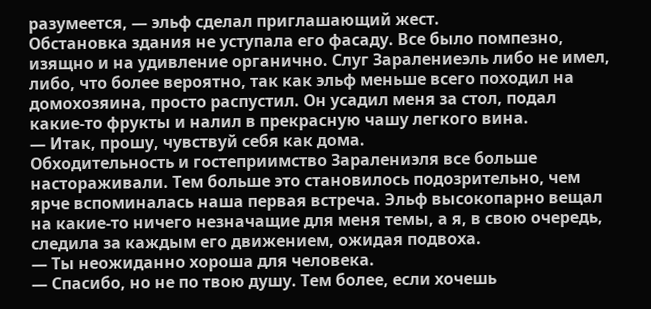разумеется, — эльф сделал приглашающий жест.
Обстановка здания не уступала его фасаду. Все было помпезно, изящно и на удивление органично. Слуг Заралениеэль либо не имел, либо, что более вероятно, так как эльф меньше всего походил на домохозяина, просто распустил. Он усадил меня за стол, подал какие-то фрукты и налил в прекрасную чашу легкого вина.
— Итак, прошу, чувствуй себя как дома.
Обходительность и гостеприимство Заралениэля все больше настораживали. Тем больше это становилось подозрительно, чем ярче вспоминалась наша первая встреча. Эльф высокопарно вещал на какие-то ничего незначащие для меня темы, а я, в свою очередь, следила за каждым его движением, ожидая подвоха.
— Ты неожиданно хороша для человека.
— Спасибо, но не по твою душу. Тем более, если хочешь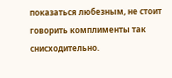показаться любезным, не стоит говорить комплименты так снисходительно.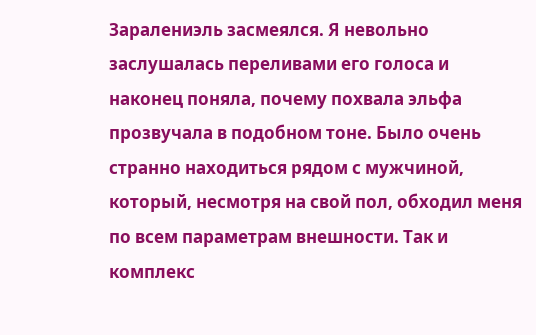Заралениэль засмеялся. Я невольно заслушалась переливами его голоса и наконец поняла, почему похвала эльфа прозвучала в подобном тоне. Было очень странно находиться рядом с мужчиной, который, несмотря на свой пол, обходил меня по всем параметрам внешности. Так и комплекс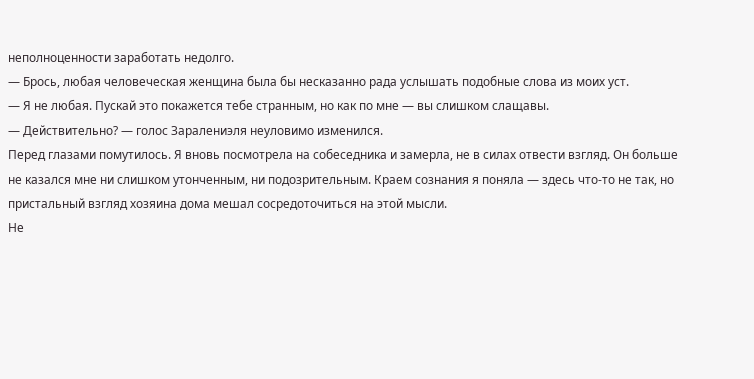неполноценности заработать недолго.
— Брось, любая человеческая женщина была бы несказанно рада услышать подобные слова из моих уст.
— Я не любая. Пускай это покажется тебе странным, но как по мне — вы слишком слащавы.
— Действительно? — голос Заралениэля неуловимо изменился.
Перед глазами помутилось. Я вновь посмотрела на собеседника и замерла, не в силах отвести взгляд. Он больше не казался мне ни слишком утонченным, ни подозрительным. Краем сознания я поняла — здесь что-то не так, но пристальный взгляд хозяина дома мешал сосредоточиться на этой мысли.
Не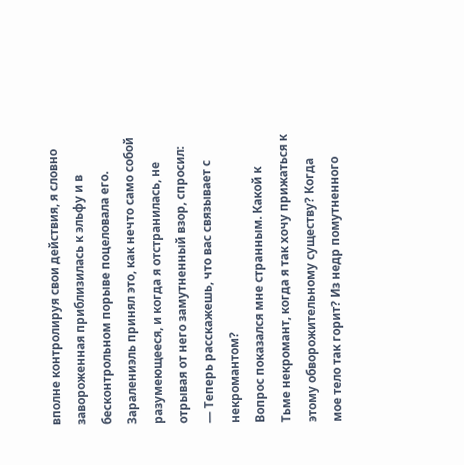вполне контролируя свои действия, я словно завороженная приблизилась к эльфу и в бесконтрольном порыве поцеловала его. Заралениэль принял это, как нечто само собой разумеющееся, и когда я отстранилась, не отрывая от него замутненный взор, спросил:
— Теперь расскажешь, что вас связывает с некромантом?
Вопрос показался мне странным. Какой к Тьме некромант, когда я так хочу прижаться к этому обворожительному существу? Когда мое тело так горит? Из недр помутненного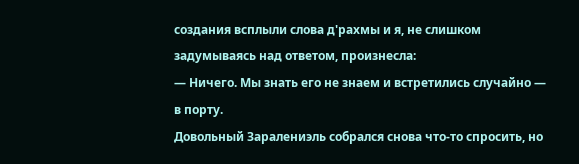создания всплыли слова д'рахмы и я, не слишком задумываясь над ответом, произнесла:
— Ничего. Мы знать его не знаем и встретились случайно — в порту.
Довольный Заралениэль собрался снова что-то спросить, но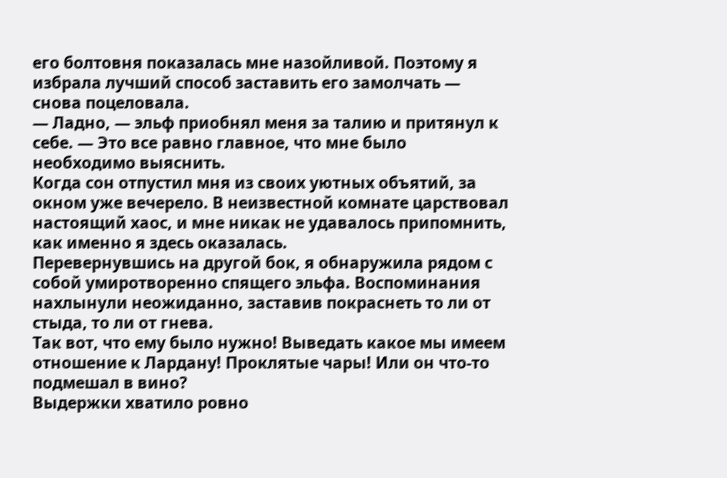его болтовня показалась мне назойливой. Поэтому я избрала лучший способ заставить его замолчать — снова поцеловала.
— Ладно, — эльф приобнял меня за талию и притянул к себе. — Это все равно главное, что мне было необходимо выяснить.
Когда сон отпустил мня из своих уютных объятий, за окном уже вечерело. В неизвестной комнате царствовал настоящий хаос, и мне никак не удавалось припомнить, как именно я здесь оказалась.
Перевернувшись на другой бок, я обнаружила рядом с собой умиротворенно спящего эльфа. Воспоминания нахлынули неожиданно, заставив покраснеть то ли от стыда, то ли от гнева.
Так вот, что ему было нужно! Выведать какое мы имеем отношение к Лардану! Проклятые чары! Или он что-то подмешал в вино?
Выдержки хватило ровно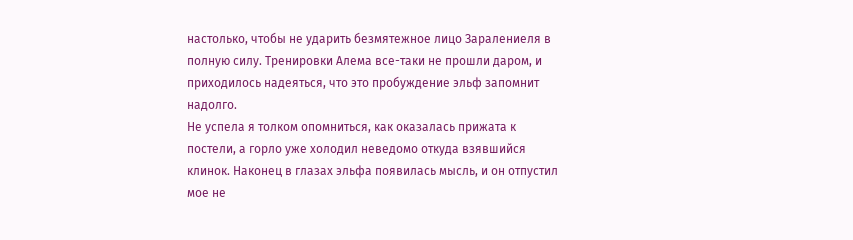настолько, чтобы не ударить безмятежное лицо Заралениеля в полную силу. Тренировки Алема все-таки не прошли даром, и приходилось надеяться, что это пробуждение эльф запомнит надолго.
Не успела я толком опомниться, как оказалась прижата к постели, а горло уже холодил неведомо откуда взявшийся клинок. Наконец в глазах эльфа появилась мысль, и он отпустил мое не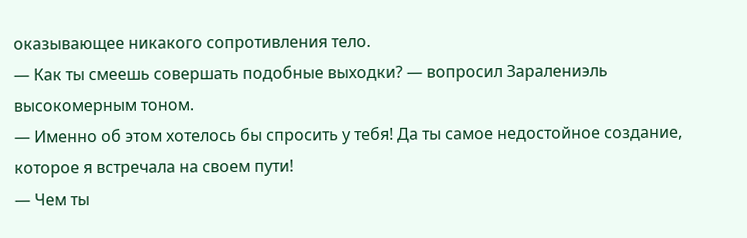оказывающее никакого сопротивления тело.
— Как ты смеешь совершать подобные выходки? — вопросил Заралениэль высокомерным тоном.
— Именно об этом хотелось бы спросить у тебя! Да ты самое недостойное создание, которое я встречала на своем пути!
— Чем ты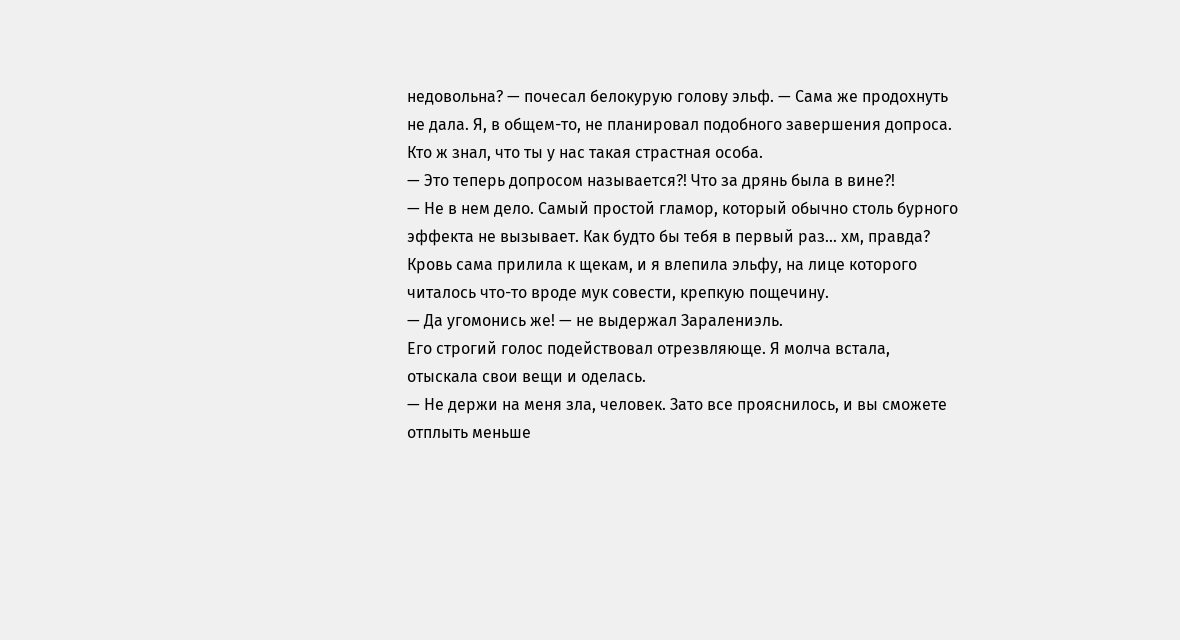недовольна? — почесал белокурую голову эльф. — Сама же продохнуть не дала. Я, в общем-то, не планировал подобного завершения допроса. Кто ж знал, что ты у нас такая страстная особа.
— Это теперь допросом называется?! Что за дрянь была в вине?!
— Не в нем дело. Самый простой гламор, который обычно столь бурного эффекта не вызывает. Как будто бы тебя в первый раз… хм, правда?
Кровь сама прилила к щекам, и я влепила эльфу, на лице которого читалось что-то вроде мук совести, крепкую пощечину.
— Да угомонись же! — не выдержал Заралениэль.
Его строгий голос подействовал отрезвляюще. Я молча встала, отыскала свои вещи и оделась.
— Не держи на меня зла, человек. Зато все прояснилось, и вы сможете отплыть меньше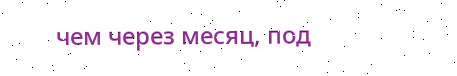чем через месяц, под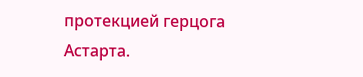протекцией герцога Астарта.